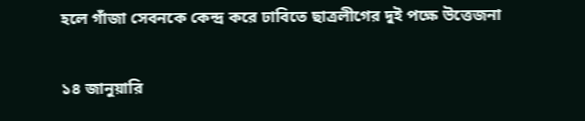হলে গাঁজা সেবনকে কেন্দ্র করে ঢাবিতে ছাত্রলীগের দুই পক্ষে উত্তেজনা

১৪ জানুয়ারি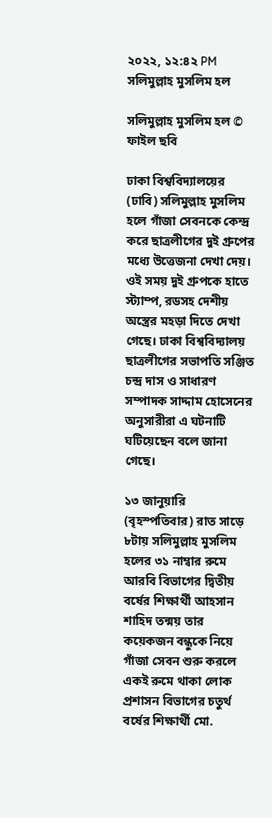২০২২, ১২:৪২ PM
সলিমুল্লাহ মুসলিম হল

সলিমুল্লাহ মুসলিম হল © ফাইল ছবি

ঢাকা বিশ্ববিদ্যালয়ের (ঢাবি) সলিমুল্লাহ মুসলিম হলে গাঁজা সেবনকে কেন্দ্র করে ছাত্রলীগের দুই গ্রুপের মধ্যে উত্তেজনা দেখা দেয়। ওই সময় দুই গ্রুপকে হাতে স্ট্যাম্প, রডসহ দেশীয় অস্ত্রের মহড়া দিতে দেখা গেছে। ঢাকা বিশ্ববিদ্যালয় ছাত্রলীগের সভাপতি সঞ্জিত চন্দ্র দাস ও সাধারণ সম্পাদক সাদ্দাম হোসেনের অনুসারীরা এ ঘটনাটি ঘটিয়েছেন বলে জানা গেছে।

১৩ জানুয়ারি (বৃহস্পতিবার) রাত সাড়ে ৮টায় সলিমুল্লাহ মুসলিম হলের ৩১ নাম্বার রুমে আরবি বিভাগের দ্বিতীয় বর্ষের শিক্ষার্থী আহসান শাহিদ তন্ময় তার কয়েকজন বন্ধুকে নিয়ে গাঁজা সেবন শুরু করলে একই রুমে থাকা লোক প্রশাসন বিভাগের চতুর্থ বর্ষের শিক্ষার্থী মো.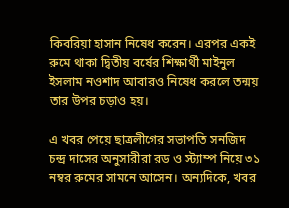কিবরিয়া হাসান নিষেধ করেন। এরপর একই রুমে থাকা দ্বিতীয় বর্ষের শিক্ষার্থী মাইনুল ইসলাম নওশাদ আবারও নিষেধ করলে তন্ময় তার উপর চড়াও হয়।

এ খবর পেয়ে ছাত্রলীগের সভাপতি সনজিদ চন্দ্র দাসের অনুসারীরা রড ও স্ট্যাম্প নিয়ে ৩১ নম্বর রুমের সামনে আসেন। অন্যদিকে, খবর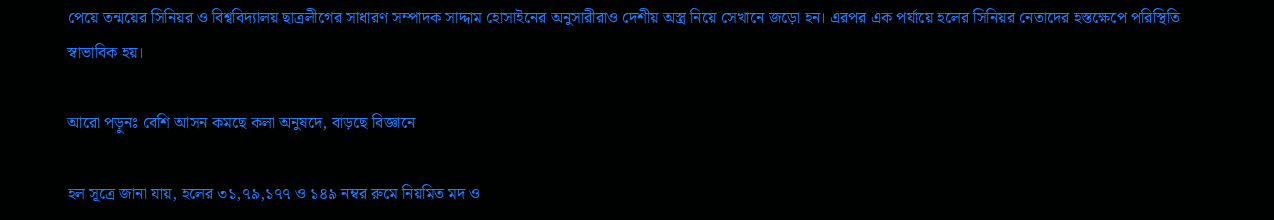পেয়ে তন্ময়ের সিনিয়র ও বিশ্ববিদ্যালয় ছাত্রলীগের সাধারণ সম্পাদক সাদ্দাম হোসাইনের অনুসারীরাও দেশীয় অস্ত্র নিয়ে সেখানে জড়ো হন। এরপর এক পর্যায়ে হলের সিনিয়র নেতাদের হস্তক্ষেপে পরিস্থিতি স্বাভাবিক হয়।

আরো পড়ুনঃ বেশি আসন কমছে কলা অনুষদে, বাড়ছে বিজ্ঞানে

হল সূত্রে জানা যায়, হলের ৩১,৭৯,১৭৭ ও ১৪৯ নম্বর রুমে নিয়মিত মদ ও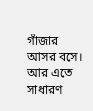গাঁজার আসর বসে। আর এতে সাধারণ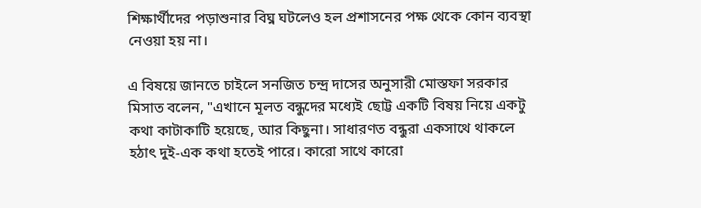শিক্ষার্থীদের পড়াশুনার বিঘ্ন ঘটলেও হল প্রশাসনের পক্ষ থেকে কোন ব্যবস্থা নেওয়া হয় না।

এ বিষয়ে জানতে চাইলে সনজিত চন্দ্র দাসের অনুসারী মোস্তফা সরকার মিসাত বলেন, "এখানে মূলত বন্ধুদের মধ্যেই ছোট্ট একটি বিষয় নিয়ে একটু কথা কাটাকাটি হয়েছে, আর কিছুনা। সাধারণত বন্ধুরা একসাথে থাকলে হঠাৎ দুই-এক কথা হতেই পারে। কারো সাথে কারো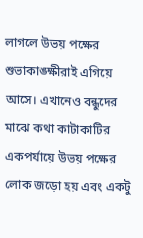লাগলে উভয় পক্ষের শুভাকাঙ্ক্ষীরাই এগিয়ে আসে। এখানেও বন্ধুদের মাঝে কথা কাটাকাটির একপর্যায়ে উভয় পক্ষের লোক জড়ো হয় এবং একটু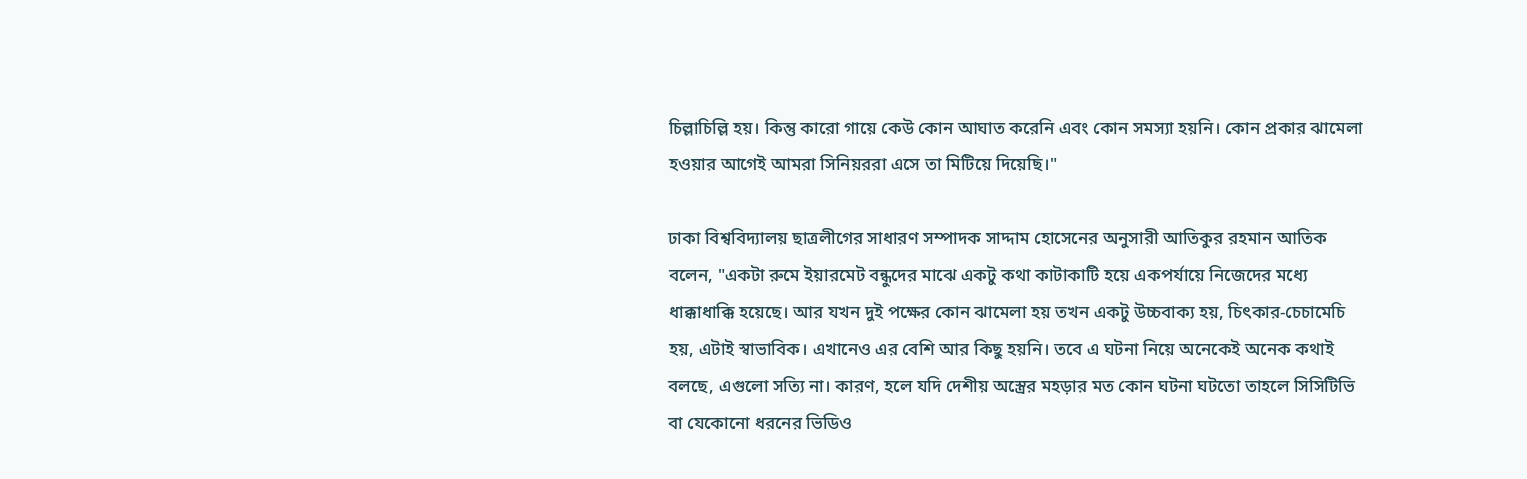চিল্লাচিল্লি হয়। কিন্তু কারো গায়ে কেউ কোন আঘাত করেনি এবং কোন সমস্যা হয়নি। কোন প্রকার ঝামেলা হওয়ার আগেই আমরা সিনিয়ররা এসে তা মিটিয়ে দিয়েছি।"

ঢাকা বিশ্ববিদ্যালয় ছাত্রলীগের সাধারণ সম্পাদক সাদ্দাম হোসেনের অনুসারী আতিকুর রহমান আতিক বলেন, "একটা রুমে ইয়ারমেট বন্ধুদের মাঝে একটু কথা কাটাকাটি হয়ে একপর্যায়ে নিজেদের মধ্যে ধাক্কাধাক্কি হয়েছে। আর যখন দুই পক্ষের কোন ঝামেলা হয় তখন একটু উচ্চবাক্য হয়, চিৎকার-চেচামেচি হয়, এটাই স্বাভাবিক। এখানেও এর বেশি আর কিছু হয়নি। তবে এ ঘটনা নিয়ে অনেকেই অনেক কথাই বলছে, এগুলো সত্যি না। কারণ, হলে যদি দেশীয় অস্ত্রের মহড়ার মত কোন ঘটনা ঘটতো তাহলে সিসিটিভি বা যেকোনো ধরনের ভিডিও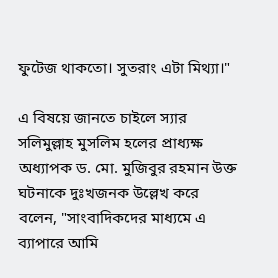ফুটেজ থাকতো। সুতরাং এটা মিথ্যা।"

এ বিষয়ে জানতে চাইলে স্যার সলিমুল্লাহ মুসলিম হলের প্রাধ্যক্ষ অধ্যাপক ড. মো. মুজিবুর রহমান উক্ত ঘটনাকে দুঃখজনক উল্লেখ করে বলেন, "সাংবাদিকদের মাধ্যমে এ ব্যাপারে আমি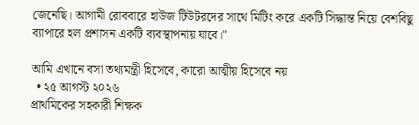জেনেছি। আগামী রোববারে হাউজ টিউটরদের সাথে মিটিং করে একটি সিদ্ধান্ত নিয়ে বেশবিছু ব্যাপারে হল প্রশাসন একটি ব্যবস্থাপনায় যাবে।"

আমি এখানে বসা তথ্যমন্ত্রী হিসেবে, কারো আত্মীয় হিসেবে নয়
  • ২৫ আগস্ট ২০২৬
প্রাথমিকের সহকারী শিক্ষক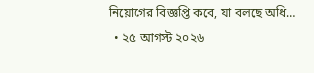নিয়োগের বিজ্ঞপ্তি কবে, যা বলছে অধি…
  • ২৫ আগস্ট ২০২৬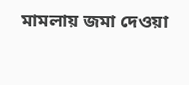মামলায় জমা দেওয়া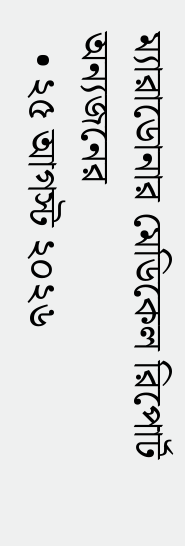ম্যারাডোনার মেডিকেল রিপোর্ট অন্যজনের
  • ২৫ আগস্ট ২০২৬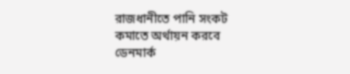রাজধানীতে পানি সংকট কমাতে অর্থায়ন করবে ডেনমার্ক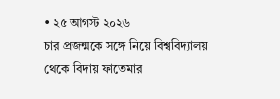• ২৫ আগস্ট ২০২৬
চার প্রজন্মকে সঙ্গে নিয়ে বিশ্ববিদ্যালয় থেকে বিদায় ফাতেমার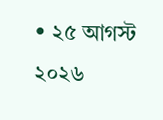• ২৫ আগস্ট ২০২৬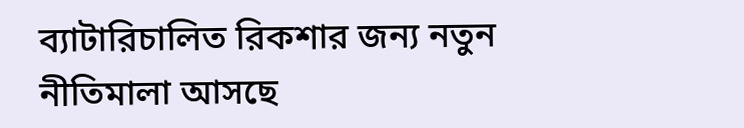ব্যাটারিচালিত রিকশার জন্য নতুন নীতিমালা আসছে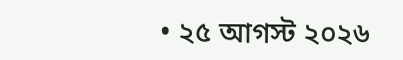• ২৫ আগস্ট ২০২৬